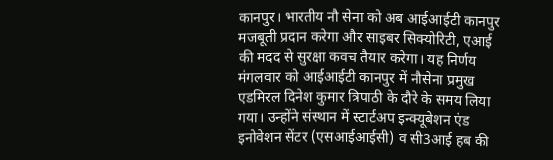कानपुर। भारतीय नौ सेना को अब आईआईटी कानपुर मजबूती प्रदान करेगा और साइबर सिक्योरिटी, एआई की मदद से सुरक्षा कवच तैयार करेगा। यह निर्णय मंगलवार को आईआईटी कानपुर में नौसेना प्रमुख एडमिरल दिनेश कुमार त्रिपाठी के दौरे के समय लिया गया। उन्होंने संस्थान में स्टार्टअप इन्क्यूबेशन एंड इनोवेशन सेंटर (एसआईआईसी) व सी3आई हब की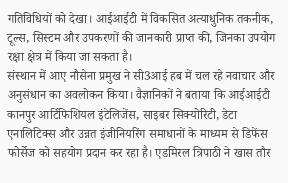गतिविधियों को देखा। आईआईटी में विकसित अत्याधुनिक तकनीक, टूल्स, सिस्टम और उपकरणों की जानकारी प्राप्त की, जिनका उपयोग रक्षा क्षेत्र में किया जा सकता है।
संस्थान में आए नौसेना प्रमुख ने सी3आई हब में चल रहे नवाचार और अनुसंधान का अवलोकन किया। वैज्ञानिकों ने बताया कि आईआईटी कानपुर आर्टिफिशियल इंटेलिजेंस, साइबर सिक्योरिटी, डेटा एनालिटिक्स और उन्नत इंजीनियरिंग समाधानों के माध्यम से डिफेंस फोर्सेज को सहयोग प्रदान कर रहा है। एडमिरल त्रिपाठी ने खास तौर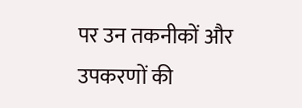पर उन तकनीकों और उपकरणों की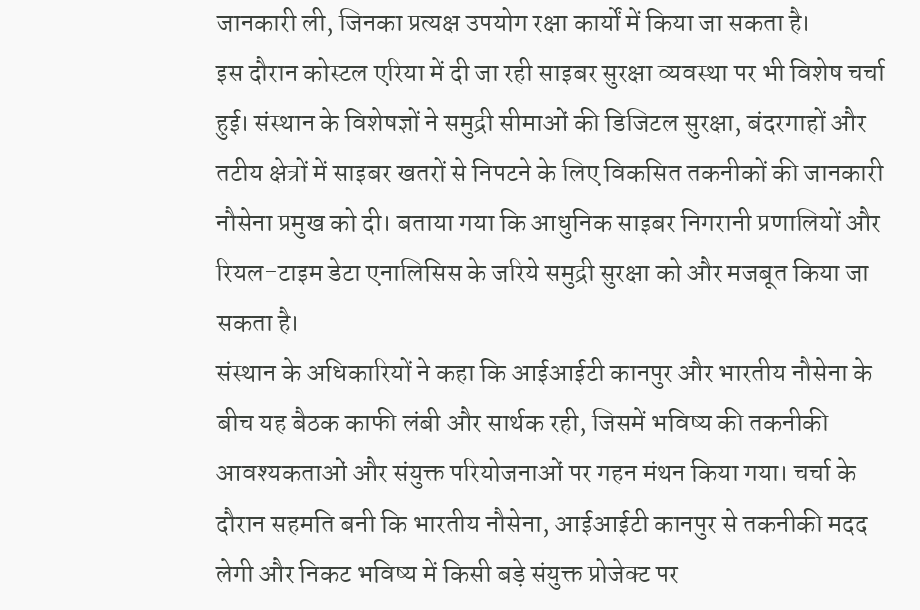जानकारी ली, जिनका प्रत्यक्ष उपयोग रक्षा कार्यों में किया जा सकता है।
इस दौरान कोस्टल एरिया में दी जा रही साइबर सुरक्षा व्यवस्था पर भी विशेष चर्चा हुई। संस्थान के विशेषज्ञों ने समुद्री सीमाओं की डिजिटल सुरक्षा, बंदरगाहों और तटीय क्षेत्रों में साइबर खतरों से निपटने के लिए विकसित तकनीकों की जानकारी नौसेना प्रमुख को दी। बताया गया कि आधुनिक साइबर निगरानी प्रणालियों और रियल-टाइम डेटा एनालिसिस के जरिये समुद्री सुरक्षा को और मजबूत किया जा सकता है।
संस्थान के अधिकारियों ने कहा कि आईआईटी कानपुर और भारतीय नौसेना के बीच यह बैठक काफी लंबी और सार्थक रही, जिसमें भविष्य की तकनीकी आवश्यकताओं और संयुक्त परियोजनाओं पर गहन मंथन किया गया। चर्चा के दौरान सहमति बनी कि भारतीय नौसेना, आईआईटी कानपुर से तकनीकी मदद लेगी और निकट भविष्य में किसी बड़े संयुक्त प्रोजेक्ट पर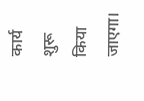कार्य शुरू किया जाएगा।